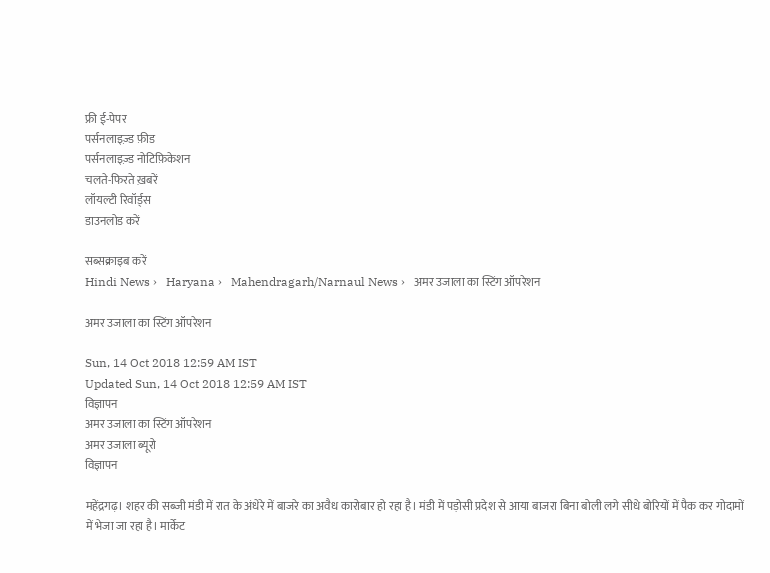फ्री ई-पेपर
पर्सनलाइज़्ड फ़ीड
पर्सनलाइज़्ड नोटिफ़िकेशन
चलते-फिरते ख़बरें
लॉयल्टी रिवॉर्ड्स
डाउनलोड करें

सब्सक्राइब करें
Hindi News ›   Haryana ›   Mahendragarh/Narnaul News ›   अमर उजाला का स्टिंग ऑपरेशन

अमर उजाला का स्टिंग ऑपरेशन

Sun, 14 Oct 2018 12:59 AM IST
Updated Sun, 14 Oct 2018 12:59 AM IST
विज्ञापन
अमर उजाला का स्टिंग ऑपरेशन
अमर उजाला ब्यूरो
विज्ञापन

महेंद्रगढ़। शहर की सब्जी मंडी में रात के अंधेरे में बाजरे का अवैध कारोबार हो रहा है। मंडी में पड़ोसी प्रदेश से आया बाजरा बिना बोली लगे सीधे बोरियों में पैक कर गोदामों में भेजा जा रहा है। मार्केट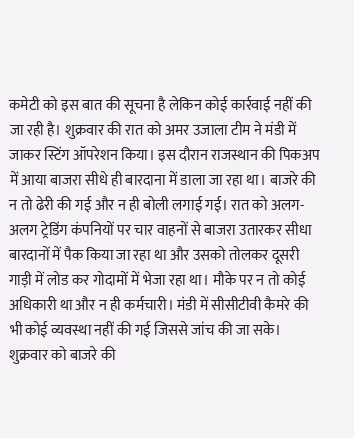कमेटी को इस बात की सूचना है लेकिन कोई कार्रवाई नहीं की जा रही है। शुक्रवार की रात को अमर उजाला टीम ने मंडी में जाकर स्टिंग ऑपरेशन किया। इस दौरान राजस्थान की पिकअप में आया बाजरा सीधे ही बारदाना में डाला जा रहा था। बाजरे की न तो ढेरी की गई और न ही बोली लगाई गई। रात को अलग-अलग ट्रेडिंग कंपनियों पर चार वाहनों से बाजरा उतारकर सीधा बारदानों में पैक किया जा रहा था और उसको तोलकर दूसरी गाड़ी में लोड कर गोदामों में भेजा रहा था। मौके पर न तो कोई अधिकारी था और न ही कर्मचारी। मंडी में सीसीटीवी कैमरे की भी कोई व्यवस्था नहीं की गई जिससे जांच की जा सके। शुक्रवार को बाजरे की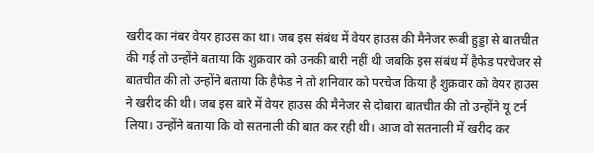खरीद का नंबर वेयर हाउस का था। जब इस संबंध में वेयर हाउस की मैनेजर रूबी हुड्डा से बातचीत की गई तो उन्होंने बताया कि शुक्रवार को उनकी बारी नहीं थी जबकि इस संबंध में हैफेड परचेजर से बातचीत की तो उन्होंने बताया कि हैफेड ने तो शनिवार को परचेज किया है शुक्रवार को वेयर हाउस ने खरीद की थी। जब इस बारे में वेयर हाउस की मैनेजर से दोबारा बातचीत की तो उन्होंने यू टर्न लिया। उन्होंने बताया कि वो सतनाली की बात कर रही थी। आज वो सतनाली में खरीद कर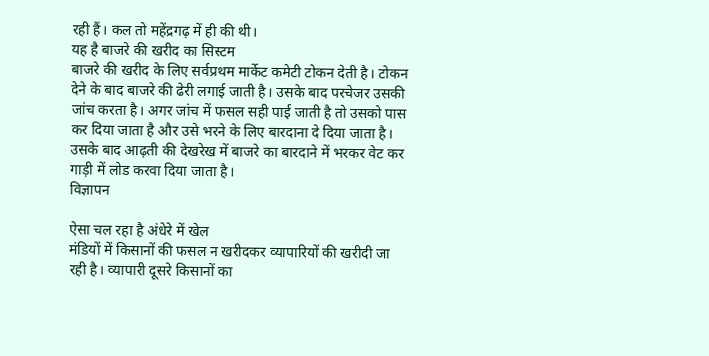रही हैं। कल तो महेंद्रगढ़ में ही की थी।
यह है बाजरे की खरीद का सिस्टम
बाजरे की खरीद के लिए सर्वप्रथम मार्केट कमेटी टोकन देती है। टोकन देने के बाद बाजरे की ढेरी लगाई जाती है। उसके बाद परचेजर उसकी जांच करता है। अगर जांच में फसल सही पाई जाती है तो उसको पास कर दिया जाता है और उसे भरने के लिए बारदाना दे दिया जाता है। उसके बाद आढ़ती की देखरेख में बाजरे का बारदाने में भरकर वेट कर गाड़ी में लोड करवा दिया जाता है।
विज्ञापन

ऐसा चल रहा है अंधेरे में खेल
मंडियों में किसानों की फसल न खरीदकर व्यापारियों की खरीदी जा रही है। व्यापारी दूसरे किसानों का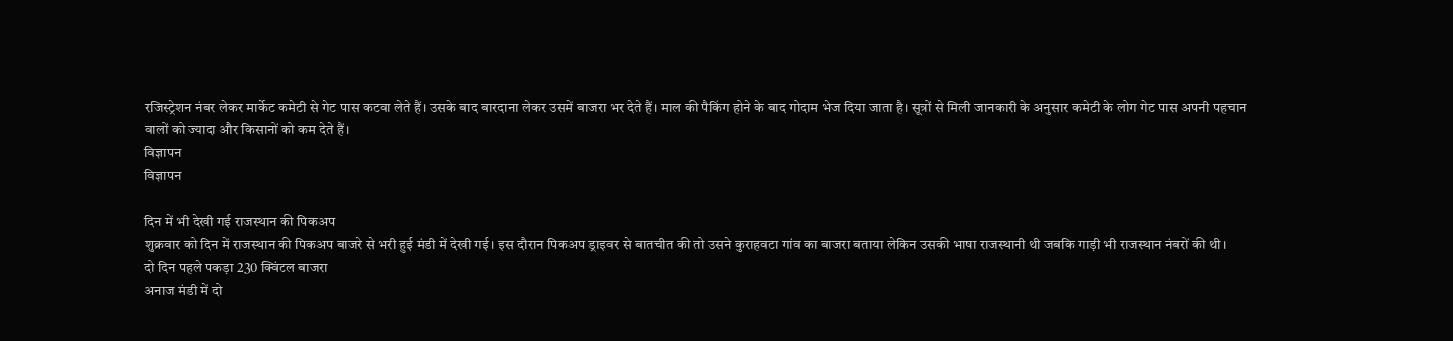रजिस्ट्रेशन नंबर लेकर मार्केट कमेटी से गेट पास कटवा लेते हैं। उसके बाद बारदाना लेकर उसमें बाजरा भर देते हैं। माल की पैकिंग होने के बाद गोदाम भेज दिया जाता है। सूत्रों से मिली जानकारी के अनुसार कमेटी के लोग गेट पास अपनी पहचान वालों को ज्यादा और किसानों को कम देते हैं।
विज्ञापन
विज्ञापन

दिन में भी देखी गई राजस्थान की पिकअप
शुक्रवार को दिन में राजस्थान की पिकअप बाजरे से भरी हुई मंडी में देखी गई। इस दौरान पिकअप ड्राइवर से बातचीत की तो उसने कुराहवटा गांव का बाजरा बताया लेकिन उसकी भाषा राजस्थानी थी जबकि गाड़ी भी राजस्थान नंबरों की थी।
दो दिन पहले पकड़ा 230 क्विंटल बाजरा
अनाज मंडी में दो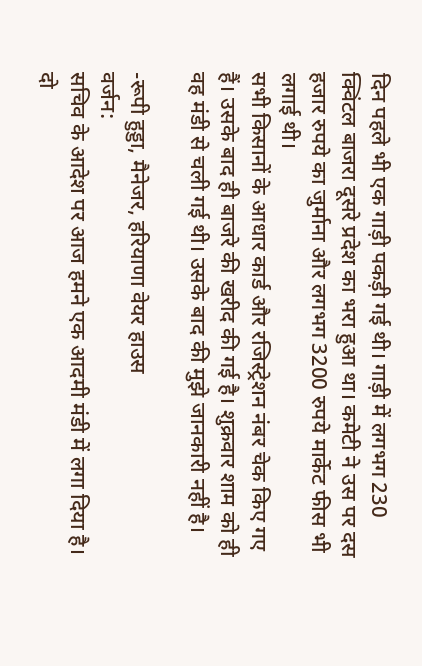दिन पहले भी एक गाड़ी पकड़ी गई थी। गाड़ी में लगभग 230 क्विंटल बाजरा दूसरे प्रदेश का भरा हुआ था। कमेटी ने उस पर दस हजार रुपये का जुर्माना और लगभग 3200 रुपये मार्केट फीस भी लगाई थी।
सभी किसानों के आधार कार्ड और रजिस्ट्रेशन नंबर चेक किए गए हैं। उसके बाद ही बाजरे की खरीद की गई है। शुक्रवार शाम को ही वह मंडी से चली गई थी। उसके बाद की मुझे जानकारी नहीं है।

-रूपी हुड्डा, मैनेजर, हरियाणा वेयर हाउस
वर्जन:
सचिव के आदेश पर आज हमने एक आदमी मंडी में लगा दिया है। दो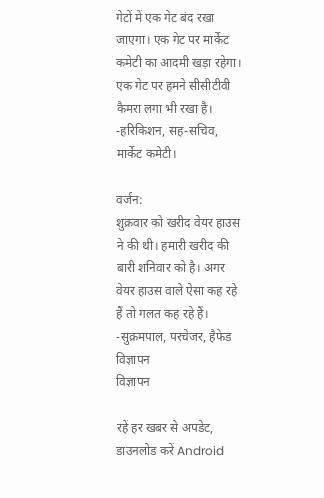गेटों में एक गेट बंद रखा जाएगा। एक गेट पर मार्केट कमेटी का आदमी खड़ा रहेगा। एक गेट पर हमने सीसीटीवी कैमरा लगा भी रखा है।
-हरिकिशन, सह-सचिव, मार्केट कमेटी।

वर्जन:
शुक्रवार को खरीद वेयर हाउस ने की थी। हमारी खरीद की बारी शनिवार को है। अगर वेयर हाउस वाले ऐसा कह रहे हैं तो गलत कह रहे हैं।
-सुक्रमपाल, परचेजर, हैफेड
विज्ञापन
विज्ञापन

रहें हर खबर से अपडेट, डाउनलोड करें Android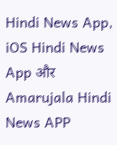Hindi News App, iOS Hindi News App और Amarujala Hindi News APP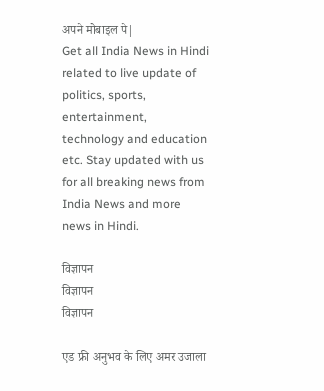अपने मोबाइल पे|
Get all India News in Hindi related to live update of politics, sports, entertainment, technology and education etc. Stay updated with us for all breaking news from India News and more news in Hindi.

विज्ञापन
विज्ञापन
विज्ञापन

एड फ्री अनुभव के लिए अमर उजाला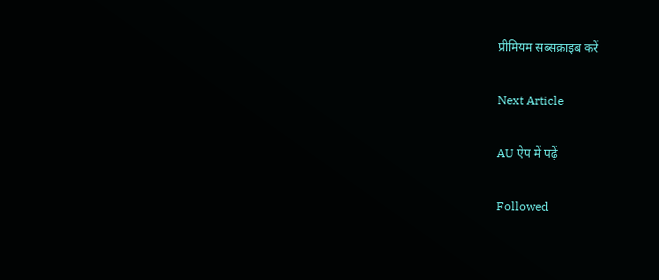प्रीमियम सब्सक्राइब करें

Next Article

AU ऐप में पढ़ें

Followed